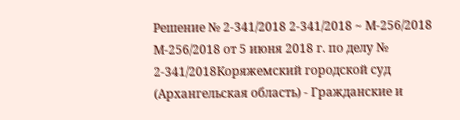Решение № 2-341/2018 2-341/2018 ~ М-256/2018 М-256/2018 от 5 июня 2018 г. по делу № 2-341/2018Коряжемский городской суд (Архангельская область) - Гражданские и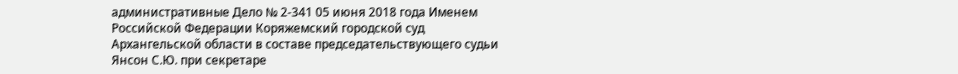административные Дело № 2-341 05 июня 2018 года Именем Российской Федерации Коряжемский городской суд Архангельской области в составе председательствующего судьи Янсон С.Ю. при секретаре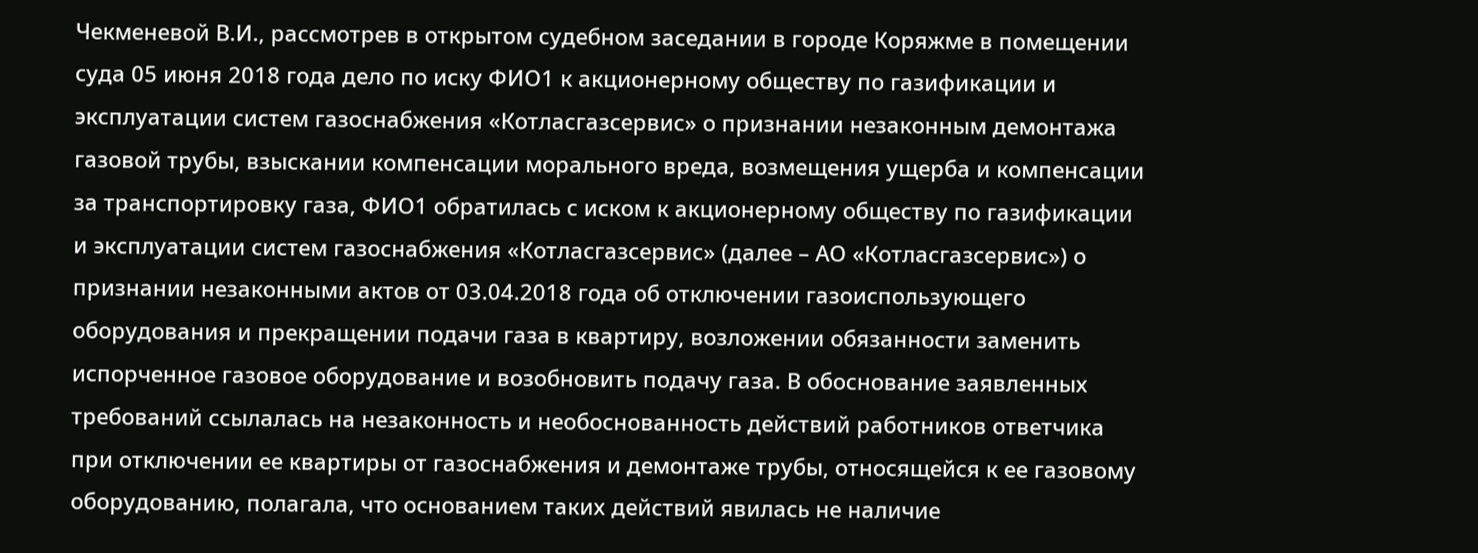Чекменевой В.И., рассмотрев в открытом судебном заседании в городе Коряжме в помещении суда 05 июня 2018 года дело по иску ФИО1 к акционерному обществу по газификации и эксплуатации систем газоснабжения «Котласгазсервис» о признании незаконным демонтажа газовой трубы, взыскании компенсации морального вреда, возмещения ущерба и компенсации за транспортировку газа, ФИО1 обратилась с иском к акционерному обществу по газификации и эксплуатации систем газоснабжения «Котласгазсервис» (далее – АО «Котласгазсервис») о признании незаконными актов от 03.04.2018 года об отключении газоиспользующего оборудования и прекращении подачи газа в квартиру, возложении обязанности заменить испорченное газовое оборудование и возобновить подачу газа. В обоснование заявленных требований ссылалась на незаконность и необоснованность действий работников ответчика при отключении ее квартиры от газоснабжения и демонтаже трубы, относящейся к ее газовому оборудованию, полагала, что основанием таких действий явилась не наличие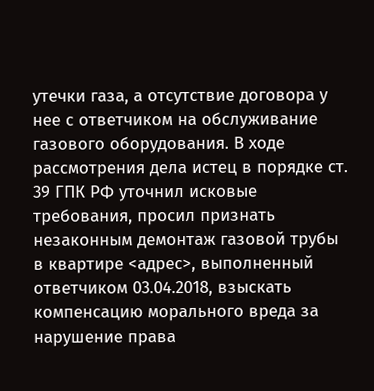утечки газа, а отсутствие договора у нее с ответчиком на обслуживание газового оборудования. В ходе рассмотрения дела истец в порядке ст. 39 ГПК РФ уточнил исковые требования, просил признать незаконным демонтаж газовой трубы в квартире <адрес>, выполненный ответчиком 03.04.2018, взыскать компенсацию морального вреда за нарушение права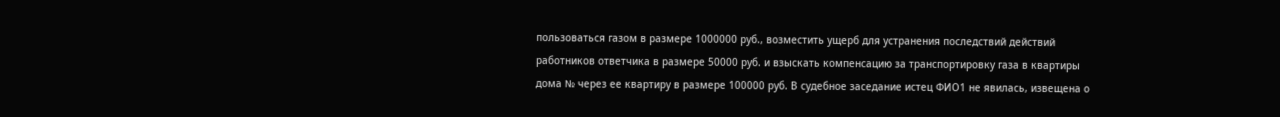пользоваться газом в размере 1000000 руб., возместить ущерб для устранения последствий действий работников ответчика в размере 50000 руб. и взыскать компенсацию за транспортировку газа в квартиры дома № через ее квартиру в размере 100000 руб. В судебное заседание истец ФИО1 не явилась, извещена о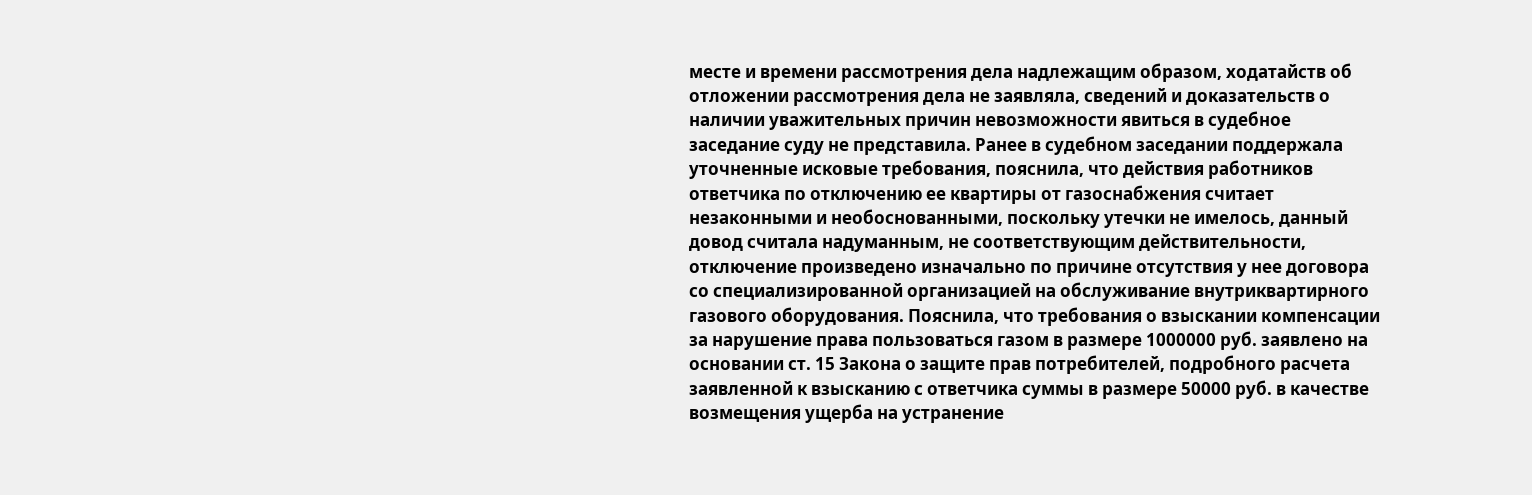месте и времени рассмотрения дела надлежащим образом, ходатайств об отложении рассмотрения дела не заявляла, сведений и доказательств о наличии уважительных причин невозможности явиться в судебное заседание суду не представила. Ранее в судебном заседании поддержала уточненные исковые требования, пояснила, что действия работников ответчика по отключению ее квартиры от газоснабжения считает незаконными и необоснованными, поскольку утечки не имелось, данный довод считала надуманным, не соответствующим действительности, отключение произведено изначально по причине отсутствия у нее договора со специализированной организацией на обслуживание внутриквартирного газового оборудования. Пояснила, что требования о взыскании компенсации за нарушение права пользоваться газом в размере 1000000 руб. заявлено на основании ст. 15 Закона о защите прав потребителей, подробного расчета заявленной к взысканию с ответчика суммы в размере 50000 руб. в качестве возмещения ущерба на устранение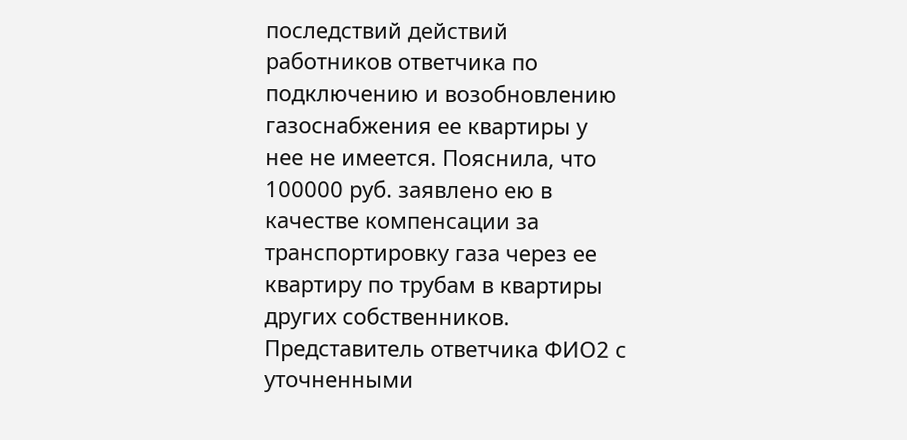последствий действий работников ответчика по подключению и возобновлению газоснабжения ее квартиры у нее не имеется. Пояснила, что 100000 руб. заявлено ею в качестве компенсации за транспортировку газа через ее квартиру по трубам в квартиры других собственников. Представитель ответчика ФИО2 с уточненными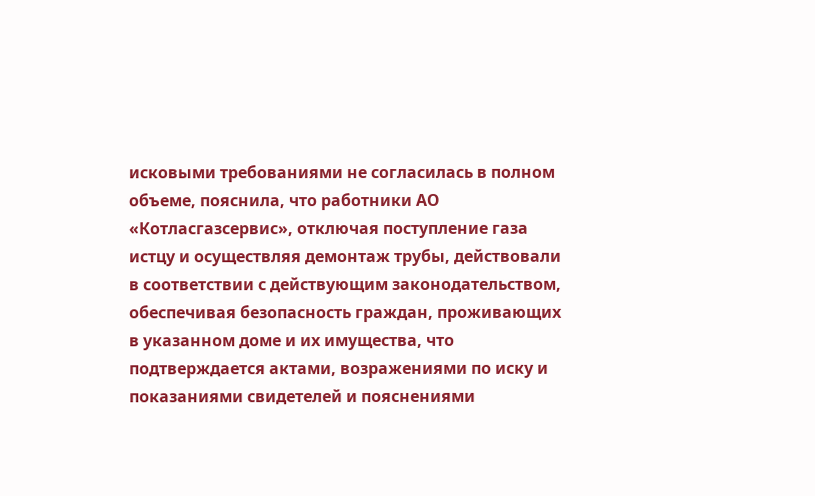исковыми требованиями не согласилась в полном объеме, пояснила, что работники АО «Котласгазсервис», отключая поступление газа истцу и осуществляя демонтаж трубы, действовали в соответствии с действующим законодательством, обеспечивая безопасность граждан, проживающих в указанном доме и их имущества, что подтверждается актами, возражениями по иску и показаниями свидетелей и пояснениями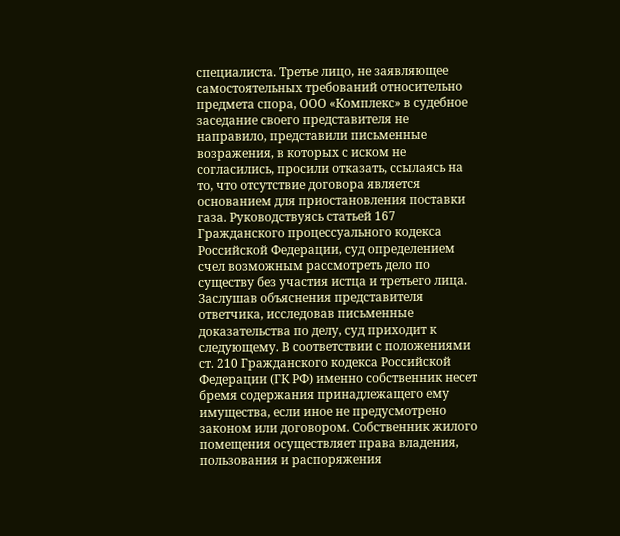специалиста. Третье лицо, не заявляющее самостоятельных требований относительно предмета спора, ООО «Комплекс» в судебное заседание своего представителя не направило, представили письменные возражения, в которых с иском не согласились, просили отказать, ссылаясь на то, что отсутствие договора является основанием для приостановления поставки газа. Руководствуясь статьей 167 Гражданского процессуального кодекса Российской Федерации, суд определением счел возможным рассмотреть дело по существу без участия истца и третьего лица. Заслушав объяснения представителя ответчика, исследовав письменные доказательства по делу, суд приходит к следующему. В соответствии с положениями ст. 210 Гражданского кодекса Российской Федерации (ГК РФ) именно собственник несет бремя содержания принадлежащего ему имущества, если иное не предусмотрено законом или договором. Собственник жилого помещения осуществляет права владения, пользования и распоряжения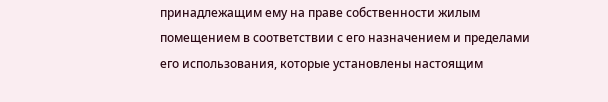принадлежащим ему на праве собственности жилым помещением в соответствии с его назначением и пределами его использования, которые установлены настоящим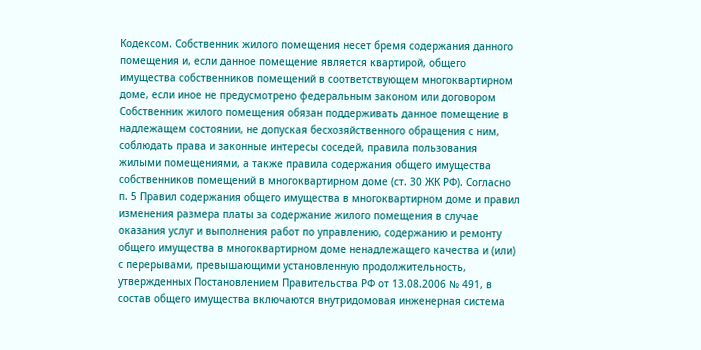Кодексом. Собственник жилого помещения несет бремя содержания данного помещения и, если данное помещение является квартирой, общего имущества собственников помещений в соответствующем многоквартирном доме, если иное не предусмотрено федеральным законом или договором Собственник жилого помещения обязан поддерживать данное помещение в надлежащем состоянии, не допуская бесхозяйственного обращения с ним, соблюдать права и законные интересы соседей, правила пользования жилыми помещениями, а также правила содержания общего имущества собственников помещений в многоквартирном доме (ст. 30 ЖК РФ). Согласно п. 5 Правил содержания общего имущества в многоквартирном доме и правил изменения размера платы за содержание жилого помещения в случае оказания услуг и выполнения работ по управлению, содержанию и ремонту общего имущества в многоквартирном доме ненадлежащего качества и (или) с перерывами, превышающими установленную продолжительность, утвержденных Постановлением Правительства РФ от 13.08.2006 № 491, в состав общего имущества включаются внутридомовая инженерная система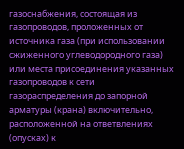газоснабжения, состоящая из газопроводов, проложенных от источника газа (при использовании сжиженного углеводородного газа) или места присоединения указанных газопроводов к сети газораспределения до запорной арматуры (крана) включительно, расположенной на ответвлениях (опусках) к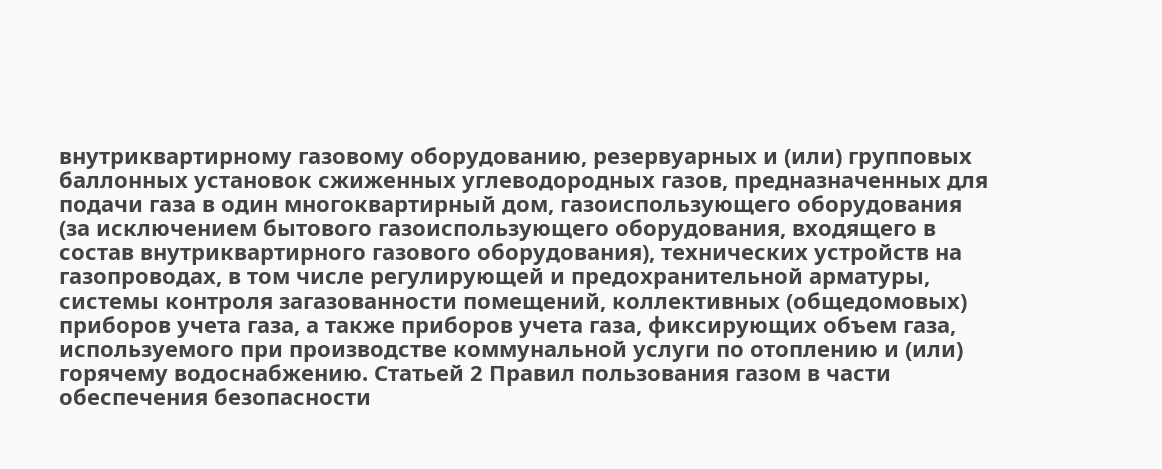внутриквартирному газовому оборудованию, резервуарных и (или) групповых баллонных установок сжиженных углеводородных газов, предназначенных для подачи газа в один многоквартирный дом, газоиспользующего оборудования (за исключением бытового газоиспользующего оборудования, входящего в состав внутриквартирного газового оборудования), технических устройств на газопроводах, в том числе регулирующей и предохранительной арматуры, системы контроля загазованности помещений, коллективных (общедомовых) приборов учета газа, а также приборов учета газа, фиксирующих объем газа, используемого при производстве коммунальной услуги по отоплению и (или) горячему водоснабжению. Статьей 2 Правил пользования газом в части обеспечения безопасности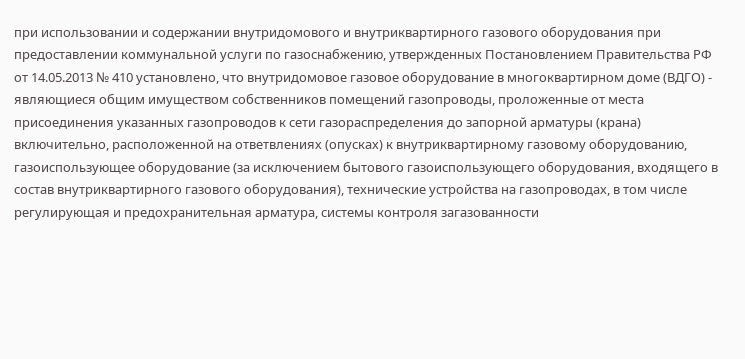при использовании и содержании внутридомового и внутриквартирного газового оборудования при предоставлении коммунальной услуги по газоснабжению, утвержденных Постановлением Правительства РФ от 14.05.2013 № 410 установлено, что внутридомовое газовое оборудование в многоквартирном доме (ВДГО) - являющиеся общим имуществом собственников помещений газопроводы, проложенные от места присоединения указанных газопроводов к сети газораспределения до запорной арматуры (крана) включительно, расположенной на ответвлениях (опусках) к внутриквартирному газовому оборудованию, газоиспользующее оборудование (за исключением бытового газоиспользующего оборудования, входящего в состав внутриквартирного газового оборудования), технические устройства на газопроводах, в том числе регулирующая и предохранительная арматура, системы контроля загазованности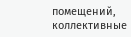помещений, коллективные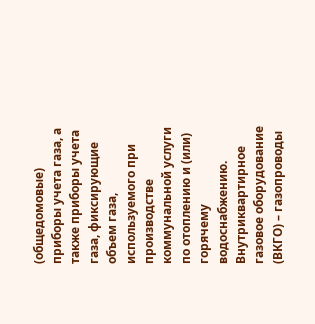(общедомовые) приборы учета газа, а также приборы учета газа, фиксирующие объем газа, используемого при производстве коммунальной услуги по отоплению и (или) горячему водоснабжению. Внутриквартирное газовое оборудование (ВКГО) – газопроводы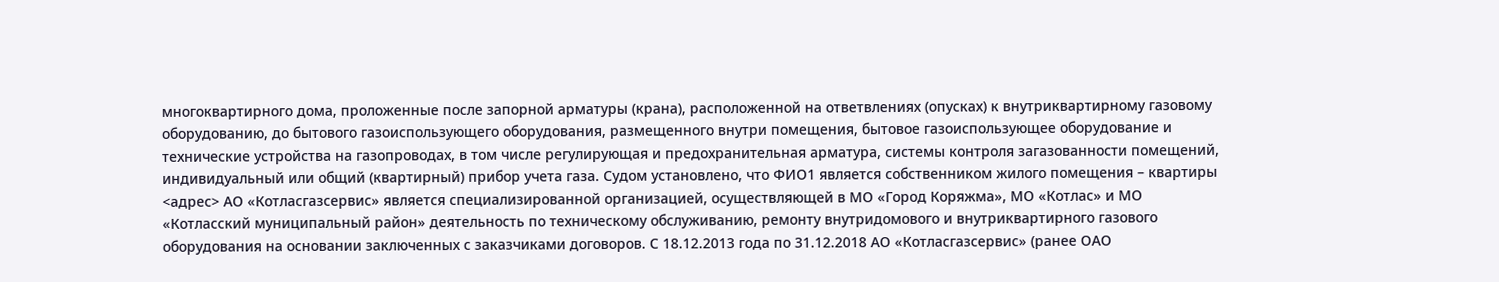многоквартирного дома, проложенные после запорной арматуры (крана), расположенной на ответвлениях (опусках) к внутриквартирному газовому оборудованию, до бытового газоиспользующего оборудования, размещенного внутри помещения, бытовое газоиспользующее оборудование и технические устройства на газопроводах, в том числе регулирующая и предохранительная арматура, системы контроля загазованности помещений, индивидуальный или общий (квартирный) прибор учета газа. Судом установлено, что ФИО1 является собственником жилого помещения – квартиры <адрес> АО «Котласгазсервис» является специализированной организацией, осуществляющей в МО «Город Коряжма», МО «Котлас» и МО «Котласский муниципальный район» деятельность по техническому обслуживанию, ремонту внутридомового и внутриквартирного газового оборудования на основании заключенных с заказчиками договоров. С 18.12.2013 года по 31.12.2018 АО «Котласгазсервис» (ранее ОАО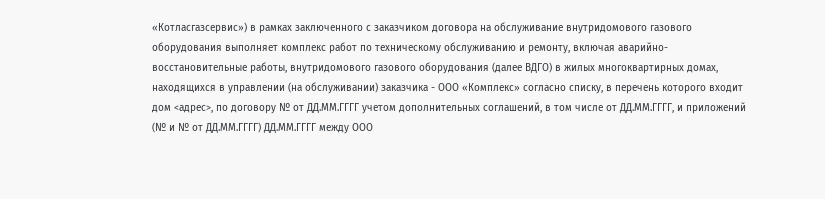«Котласгазсервис») в рамках заключенного с заказчиком договора на обслуживание внутридомового газового оборудования выполняет комплекс работ по техническому обслуживанию и ремонту, включая аварийно-восстановительные работы, внутридомового газового оборудования (далее ВДГО) в жилых многоквартирных домах, находящихся в управлении (на обслуживании) заказчика - ООО «Комплекс» согласно списку, в перечень которого входит дом <адрес>, по договору № от ДД.ММ.ГГГГ учетом дополнительных соглашений, в том числе от ДД.ММ.ГГГГ, и приложений (№ и № от ДД.ММ.ГГГГ) ДД.ММ.ГГГГ между ООО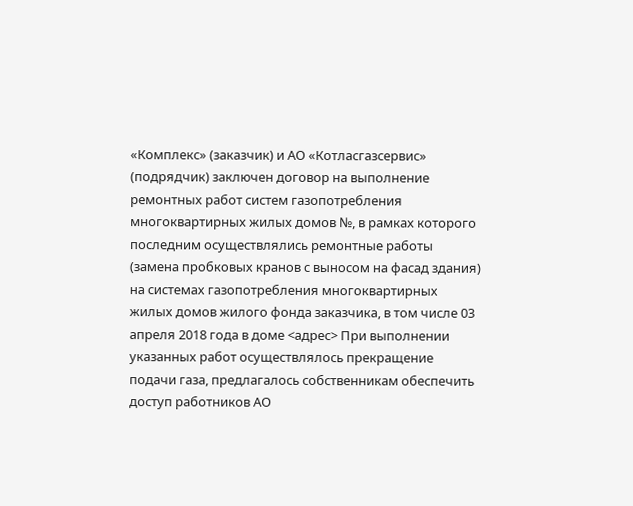«Комплекс» (заказчик) и АО «Котласгазсервис» (подрядчик) заключен договор на выполнение ремонтных работ систем газопотребления многоквартирных жилых домов №, в рамках которого последним осуществлялись ремонтные работы (замена пробковых кранов с выносом на фасад здания) на системах газопотребления многоквартирных жилых домов жилого фонда заказчика, в том числе 03 апреля 2018 года в доме <адрес> При выполнении указанных работ осуществлялось прекращение подачи газа, предлагалось собственникам обеспечить доступ работников АО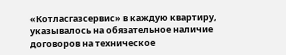«Котласгазсервис» в каждую квартиру, указывалось на обязательное наличие договоров на техническое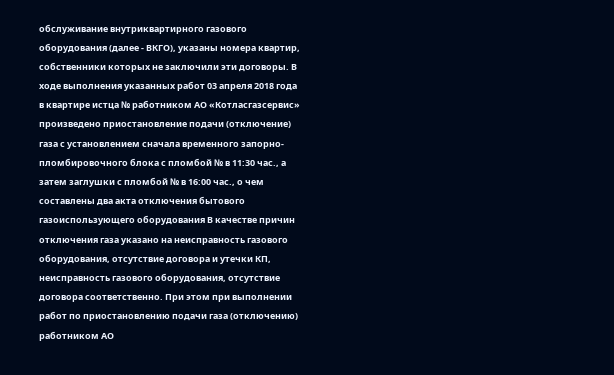обслуживание внутриквартирного газового оборудования (далее - ВКГО), указаны номера квартир, собственники которых не заключили эти договоры. В ходе выполнения указанных работ 03 апреля 2018 года в квартире истца № работником АО «Котласгазсервис» произведено приостановление подачи (отключение) газа с установлением сначала временного запорно-пломбировочного блока с пломбой № в 11:30 час., а затем заглушки с пломбой № в 16:00 час., о чем составлены два акта отключения бытового газоиспользующего оборудования В качестве причин отключения газа указано на неисправность газового оборудования, отсутствие договора и утечки КП, неисправность газового оборудования, отсутствие договора соответственно. При этом при выполнении работ по приостановлению подачи газа (отключению) работником АО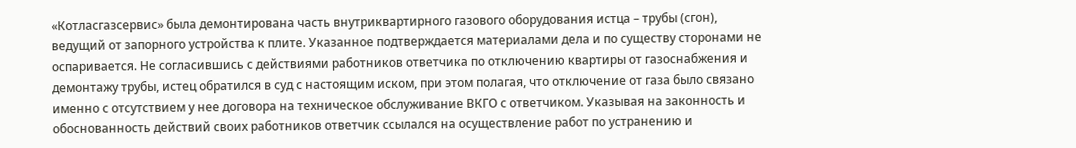«Котласгазсервис» была демонтирована часть внутриквартирного газового оборудования истца – трубы (сгон), ведущий от запорного устройства к плите. Указанное подтверждается материалами дела и по существу сторонами не оспаривается. Не согласившись с действиями работников ответчика по отключению квартиры от газоснабжения и демонтажу трубы, истец обратился в суд с настоящим иском, при этом полагая, что отключение от газа было связано именно с отсутствием у нее договора на техническое обслуживание ВКГО с ответчиком. Указывая на законность и обоснованность действий своих работников ответчик ссылался на осуществление работ по устранению и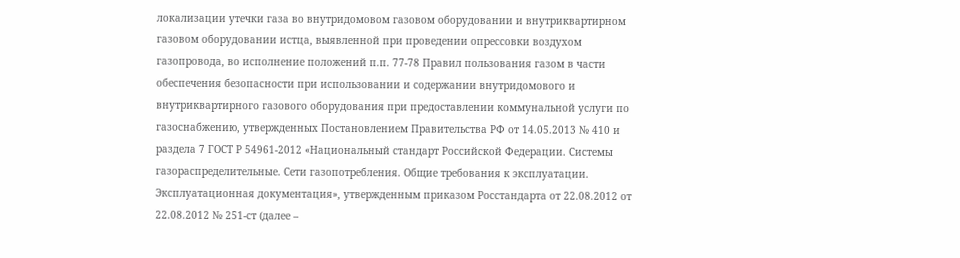локализации утечки газа во внутридомовом газовом оборудовании и внутриквартирном газовом оборудовании истца, выявленной при проведении опрессовки воздухом газопровода, во исполнение положений п.п. 77-78 Правил пользования газом в части обеспечения безопасности при использовании и содержании внутридомового и внутриквартирного газового оборудования при предоставлении коммунальной услуги по газоснабжению, утвержденных Постановлением Правительства РФ от 14.05.2013 № 410 и раздела 7 ГОСТ Р 54961-2012 «Национальный стандарт Российской Федерации. Системы газораспределительные. Сети газопотребления. Общие требования к эксплуатации. Эксплуатационная документация», утвержденным приказом Росстандарта от 22.08.2012 от 22.08.2012 № 251-ст (далее –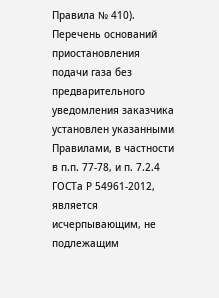Правила № 410). Перечень оснований приостановления подачи газа без предварительного уведомления заказчика установлен указанными Правилами, в частности в п.п. 77-78, и п. 7.2.4 ГОСТа Р 54961-2012, является исчерпывающим, не подлежащим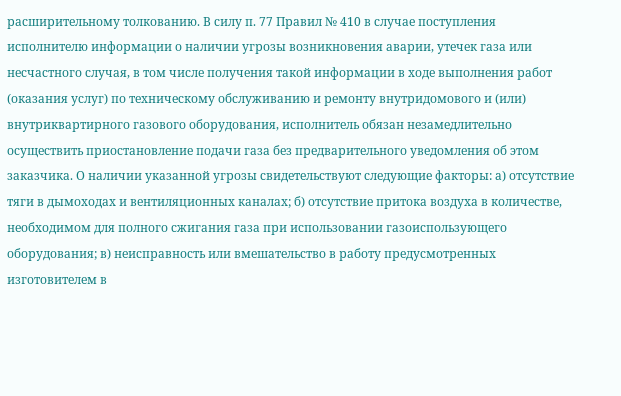расширительному толкованию. В силу п. 77 Правил № 410 в случае поступления исполнителю информации о наличии угрозы возникновения аварии, утечек газа или несчастного случая, в том числе получения такой информации в ходе выполнения работ (оказания услуг) по техническому обслуживанию и ремонту внутридомового и (или) внутриквартирного газового оборудования, исполнитель обязан незамедлительно осуществить приостановление подачи газа без предварительного уведомления об этом заказчика. О наличии указанной угрозы свидетельствуют следующие факторы: а) отсутствие тяги в дымоходах и вентиляционных каналах; б) отсутствие притока воздуха в количестве, необходимом для полного сжигания газа при использовании газоиспользующего оборудования; в) неисправность или вмешательство в работу предусмотренных изготовителем в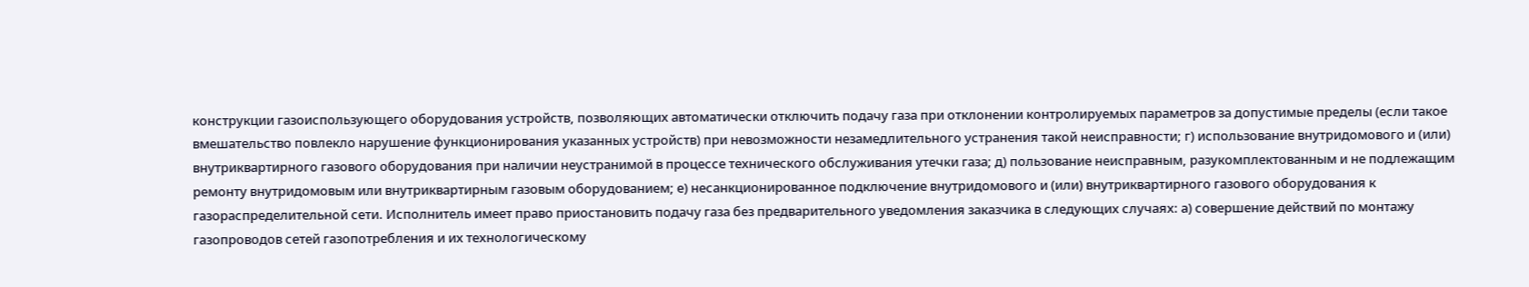конструкции газоиспользующего оборудования устройств, позволяющих автоматически отключить подачу газа при отклонении контролируемых параметров за допустимые пределы (если такое вмешательство повлекло нарушение функционирования указанных устройств) при невозможности незамедлительного устранения такой неисправности; г) использование внутридомового и (или) внутриквартирного газового оборудования при наличии неустранимой в процессе технического обслуживания утечки газа; д) пользование неисправным, разукомплектованным и не подлежащим ремонту внутридомовым или внутриквартирным газовым оборудованием; е) несанкционированное подключение внутридомового и (или) внутриквартирного газового оборудования к газораспределительной сети. Исполнитель имеет право приостановить подачу газа без предварительного уведомления заказчика в следующих случаях: а) совершение действий по монтажу газопроводов сетей газопотребления и их технологическому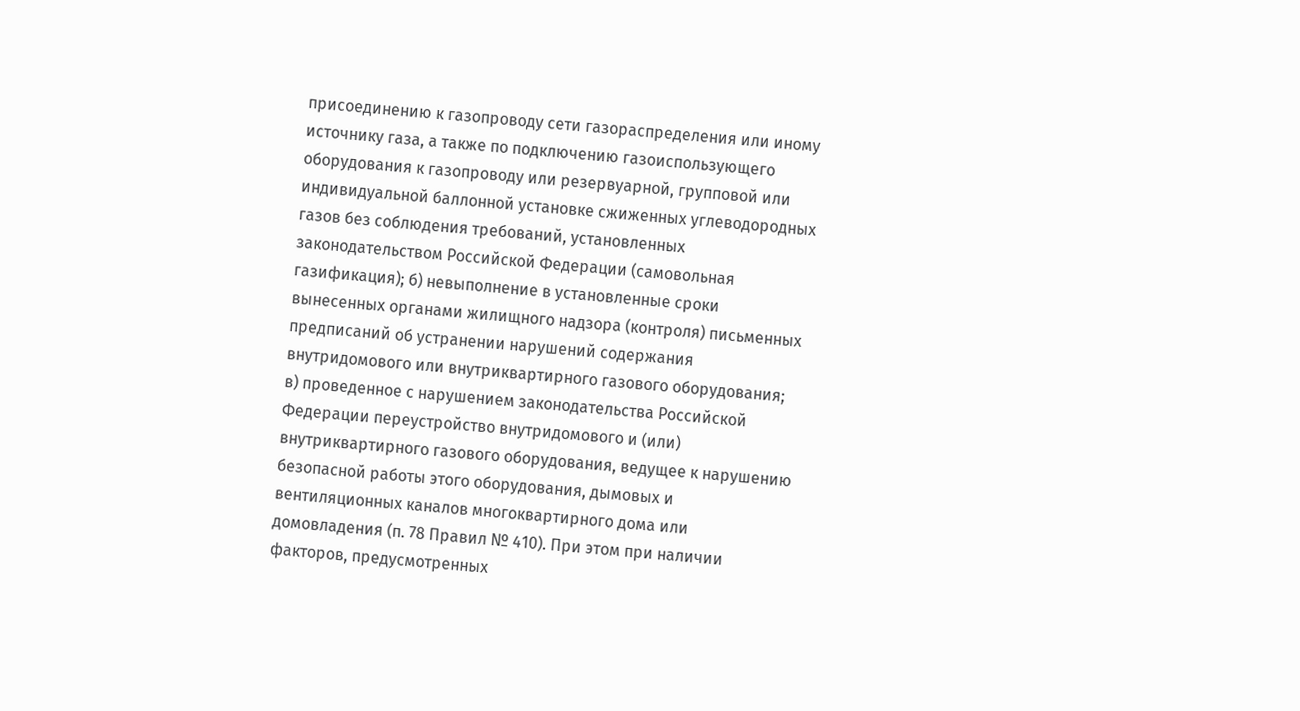присоединению к газопроводу сети газораспределения или иному источнику газа, а также по подключению газоиспользующего оборудования к газопроводу или резервуарной, групповой или индивидуальной баллонной установке сжиженных углеводородных газов без соблюдения требований, установленных законодательством Российской Федерации (самовольная газификация); б) невыполнение в установленные сроки вынесенных органами жилищного надзора (контроля) письменных предписаний об устранении нарушений содержания внутридомового или внутриквартирного газового оборудования; в) проведенное с нарушением законодательства Российской Федерации переустройство внутридомового и (или) внутриквартирного газового оборудования, ведущее к нарушению безопасной работы этого оборудования, дымовых и вентиляционных каналов многоквартирного дома или домовладения (п. 78 Правил № 410). При этом при наличии факторов, предусмотренных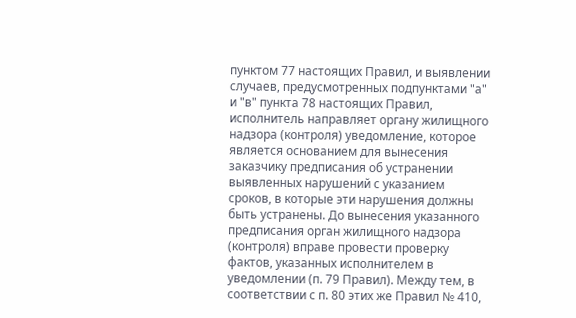пунктом 77 настоящих Правил, и выявлении случаев, предусмотренных подпунктами "а" и "в" пункта 78 настоящих Правил, исполнитель направляет органу жилищного надзора (контроля) уведомление, которое является основанием для вынесения заказчику предписания об устранении выявленных нарушений с указанием сроков, в которые эти нарушения должны быть устранены. До вынесения указанного предписания орган жилищного надзора (контроля) вправе провести проверку фактов, указанных исполнителем в уведомлении (п. 79 Правил). Между тем, в соответствии с п. 80 этих же Правил № 410,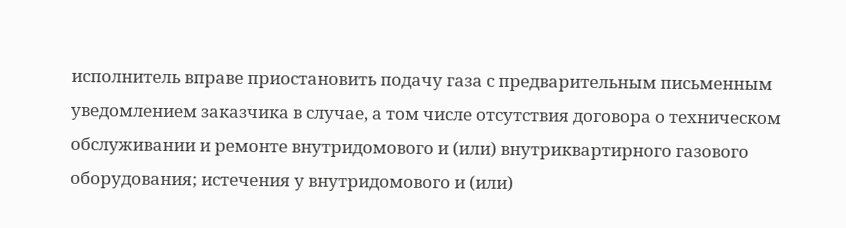исполнитель вправе приостановить подачу газа с предварительным письменным уведомлением заказчика в случае, а том числе отсутствия договора о техническом обслуживании и ремонте внутридомового и (или) внутриквартирного газового оборудования; истечения у внутридомового и (или)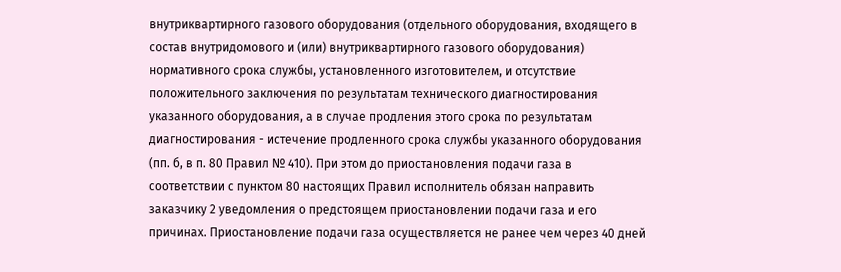внутриквартирного газового оборудования (отдельного оборудования, входящего в состав внутридомового и (или) внутриквартирного газового оборудования) нормативного срока службы, установленного изготовителем, и отсутствие положительного заключения по результатам технического диагностирования указанного оборудования, а в случае продления этого срока по результатам диагностирования - истечение продленного срока службы указанного оборудования (пп. б, в п. 80 Правил № 410). При этом до приостановления подачи газа в соответствии с пунктом 80 настоящих Правил исполнитель обязан направить заказчику 2 уведомления о предстоящем приостановлении подачи газа и его причинах. Приостановление подачи газа осуществляется не ранее чем через 40 дней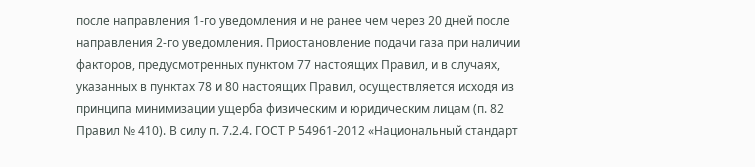после направления 1-го уведомления и не ранее чем через 20 дней после направления 2-го уведомления. Приостановление подачи газа при наличии факторов, предусмотренных пунктом 77 настоящих Правил, и в случаях, указанных в пунктах 78 и 80 настоящих Правил, осуществляется исходя из принципа минимизации ущерба физическим и юридическим лицам (п. 82 Правил № 410). В силу п. 7.2.4. ГОСТ Р 54961-2012 «Национальный стандарт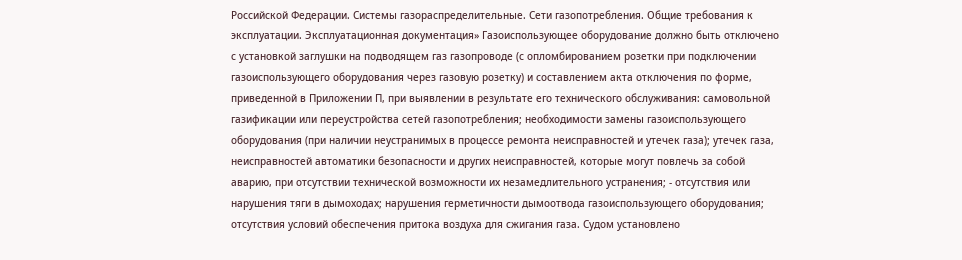Российской Федерации. Системы газораспределительные. Сети газопотребления. Общие требования к эксплуатации. Эксплуатационная документация» Газоиспользующее оборудование должно быть отключено с установкой заглушки на подводящем газ газопроводе (с опломбированием розетки при подключении газоиспользующего оборудования через газовую розетку) и составлением акта отключения по форме, приведенной в Приложении П, при выявлении в результате его технического обслуживания: самовольной газификации или переустройства сетей газопотребления; необходимости замены газоиспользующего оборудования (при наличии неустранимых в процессе ремонта неисправностей и утечек газа); утечек газа, неисправностей автоматики безопасности и других неисправностей, которые могут повлечь за собой аварию, при отсутствии технической возможности их незамедлительного устранения; - отсутствия или нарушения тяги в дымоходах; нарушения герметичности дымоотвода газоиспользующего оборудования; отсутствия условий обеспечения притока воздуха для сжигания газа. Судом установлено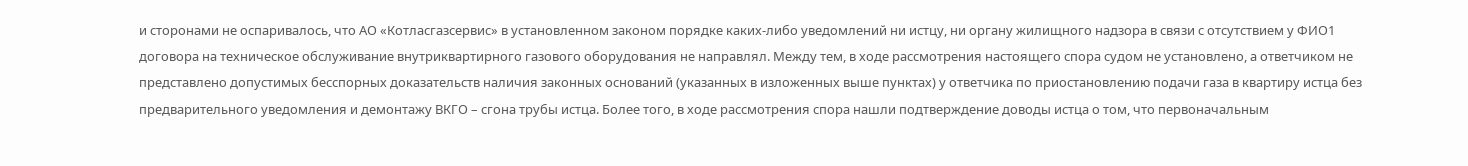и сторонами не оспаривалось, что АО «Котласгазсервис» в установленном законом порядке каких-либо уведомлений ни истцу, ни органу жилищного надзора в связи с отсутствием у ФИО1 договора на техническое обслуживание внутриквартирного газового оборудования не направлял. Между тем, в ходе рассмотрения настоящего спора судом не установлено, а ответчиком не представлено допустимых бесспорных доказательств наличия законных оснований (указанных в изложенных выше пунктах) у ответчика по приостановлению подачи газа в квартиру истца без предварительного уведомления и демонтажу ВКГО – сгона трубы истца. Более того, в ходе рассмотрения спора нашли подтверждение доводы истца о том, что первоначальным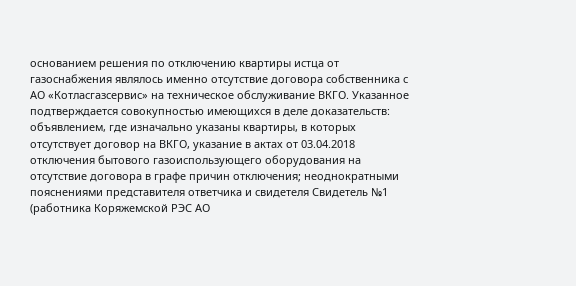основанием решения по отключению квартиры истца от газоснабжения являлось именно отсутствие договора собственника с АО «Котласгазсервис» на техническое обслуживание ВКГО. Указанное подтверждается совокупностью имеющихся в деле доказательств: объявлением, где изначально указаны квартиры, в которых отсутствует договор на ВКГО, указание в актах от 03.04.2018 отключения бытового газоиспользующего оборудования на отсутствие договора в графе причин отключения; неоднократными пояснениями представителя ответчика и свидетеля Свидетель №1 (работника Коряжемской РЭС АО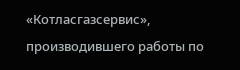«Котласгазсервис», производившего работы по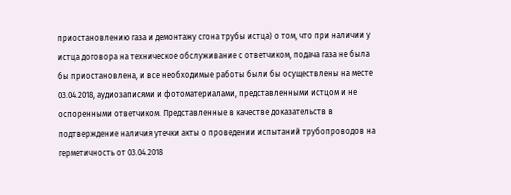приостановлению газа и демонтажу сгона трубы истца) о том, что при наличии у истца договора на техническое обслуживание с ответчиком, подача газа не была бы приостановлена, и все необходимые работы были бы осуществлены на месте 03.04.2018, аудиозаписями и фотоматериалами, представленными истцом и не оспоренными ответчиком. Представленные в качестве доказательств в подтверждение наличия утечки акты о проведении испытаний трубопроводов на герметичность от 03.04.2018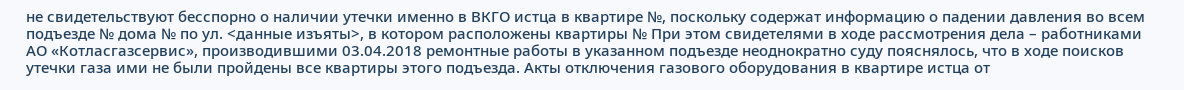не свидетельствуют бесспорно о наличии утечки именно в ВКГО истца в квартире №, поскольку содержат информацию о падении давления во всем подъезде № дома № по ул. <данные изъяты>, в котором расположены квартиры № При этом свидетелями в ходе рассмотрения дела – работниками АО «Котласгазсервис», производившими 03.04.2018 ремонтные работы в указанном подъезде неоднократно суду пояснялось, что в ходе поисков утечки газа ими не были пройдены все квартиры этого подъезда. Акты отключения газового оборудования в квартире истца от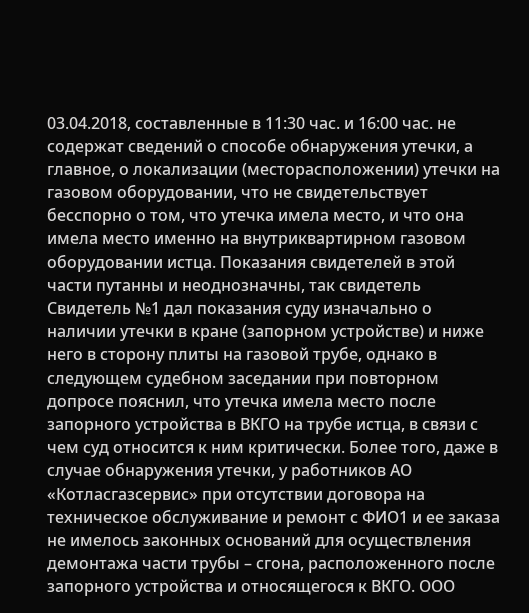03.04.2018, составленные в 11:30 час. и 16:00 час. не содержат сведений о способе обнаружения утечки, а главное, о локализации (месторасположении) утечки на газовом оборудовании, что не свидетельствует бесспорно о том, что утечка имела место, и что она имела место именно на внутриквартирном газовом оборудовании истца. Показания свидетелей в этой части путанны и неоднозначны, так свидетель Свидетель №1 дал показания суду изначально о наличии утечки в кране (запорном устройстве) и ниже него в сторону плиты на газовой трубе, однако в следующем судебном заседании при повторном допросе пояснил, что утечка имела место после запорного устройства в ВКГО на трубе истца, в связи с чем суд относится к ним критически. Более того, даже в случае обнаружения утечки, у работников АО «Котласгазсервис» при отсутствии договора на техническое обслуживание и ремонт с ФИО1 и ее заказа не имелось законных оснований для осуществления демонтажа части трубы – сгона, расположенного после запорного устройства и относящегося к ВКГО. ООО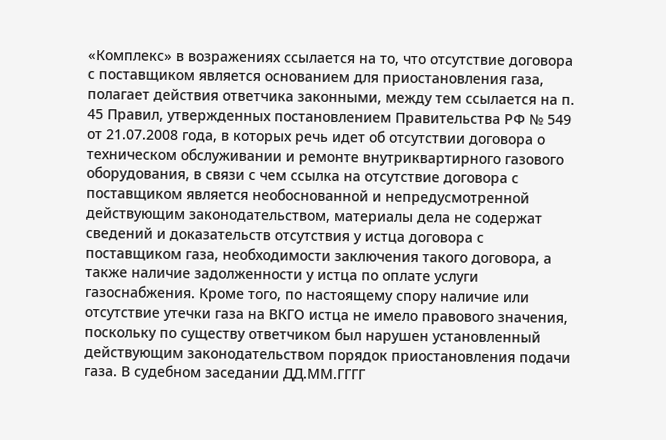«Комплекс» в возражениях ссылается на то, что отсутствие договора с поставщиком является основанием для приостановления газа, полагает действия ответчика законными, между тем ссылается на п. 45 Правил, утвержденных постановлением Правительства РФ № 549 от 21.07.2008 года, в которых речь идет об отсутствии договора о техническом обслуживании и ремонте внутриквартирного газового оборудования, в связи с чем ссылка на отсутствие договора с поставщиком является необоснованной и непредусмотренной действующим законодательством, материалы дела не содержат сведений и доказательств отсутствия у истца договора с поставщиком газа, необходимости заключения такого договора, а также наличие задолженности у истца по оплате услуги газоснабжения. Кроме того, по настоящему спору наличие или отсутствие утечки газа на ВКГО истца не имело правового значения, поскольку по существу ответчиком был нарушен установленный действующим законодательством порядок приостановления подачи газа. В судебном заседании ДД.ММ.ГГГГ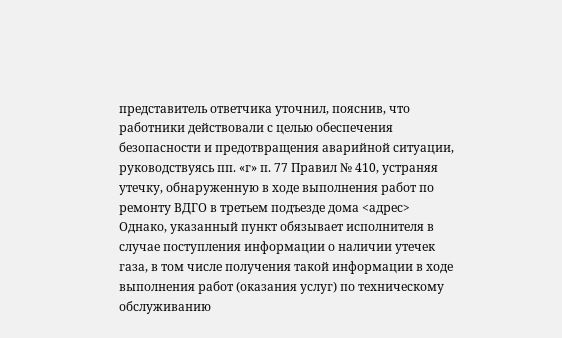представитель ответчика уточнил, пояснив, что работники действовали с целью обеспечения безопасности и предотвращения аварийной ситуации, руководствуясь пп. «г» п. 77 Правил № 410, устраняя утечку, обнаруженную в ходе выполнения работ по ремонту ВДГО в третьем подъезде дома <адрес> Однако, указанный пункт обязывает исполнителя в случае поступления информации о наличии утечек газа, в том числе получения такой информации в ходе выполнения работ (оказания услуг) по техническому обслуживанию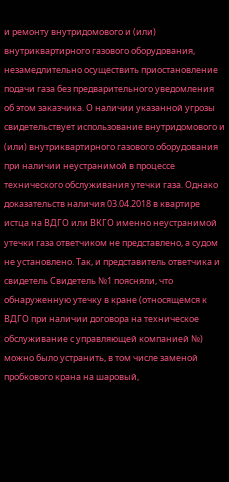и ремонту внутридомового и (или) внутриквартирного газового оборудования, незамедлительно осуществить приостановление подачи газа без предварительного уведомления об этом заказчика. О наличии указанной угрозы свидетельствует использование внутридомового и (или) внутриквартирного газового оборудования при наличии неустранимой в процессе технического обслуживания утечки газа. Однако доказательств наличия 03.04.2018 в квартире истца на ВДГО или ВКГО именно неустранимой утечки газа ответчиком не представлено, а судом не установлено. Так, и представитель ответчика и свидетель Свидетель №1 поясняли, что обнаруженную утечку в кране (относящемся к ВДГО при наличии договора на техническое обслуживание с управляющей компанией №) можно было устранить, в том числе заменой пробкового крана на шаровый,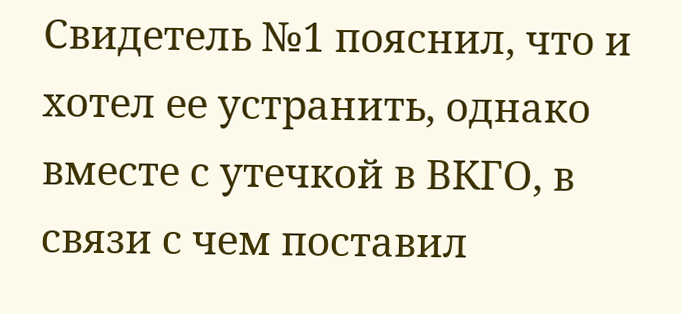Свидетель №1 пояснил, что и хотел ее устранить, однако вместе с утечкой в ВКГО, в связи с чем поставил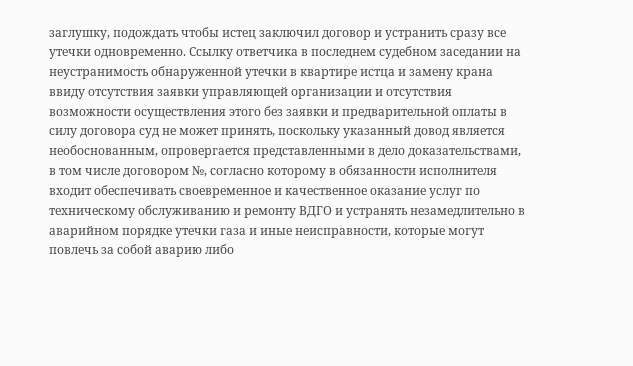заглушку, подождать чтобы истец заключил договор и устранить сразу все утечки одновременно. Ссылку ответчика в последнем судебном заседании на неустранимость обнаруженной утечки в квартире истца и замену крана ввиду отсутствия заявки управляющей организации и отсутствия возможности осуществления этого без заявки и предварительной оплаты в силу договора суд не может принять, поскольку указанный довод является необоснованным, опровергается представленными в дело доказательствами, в том числе договором №, согласно которому в обязанности исполнителя входит обеспечивать своевременное и качественное оказание услуг по техническому обслуживанию и ремонту ВДГО и устранять незамедлительно в аварийном порядке утечки газа и иные неисправности, которые могут повлечь за собой аварию либо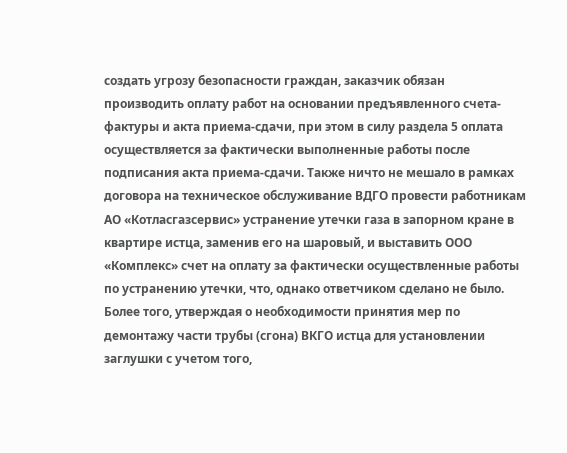создать угрозу безопасности граждан, заказчик обязан производить оплату работ на основании предъявленного счета-фактуры и акта приема-сдачи, при этом в силу раздела 5 оплата осуществляется за фактически выполненные работы после подписания акта приема-сдачи. Также ничто не мешало в рамках договора на техническое обслуживание ВДГО провести работникам АО «Котласгазсервис» устранение утечки газа в запорном кране в квартире истца, заменив его на шаровый, и выставить ООО «Комплекс» счет на оплату за фактически осуществленные работы по устранению утечки, что, однако ответчиком сделано не было. Более того, утверждая о необходимости принятия мер по демонтажу части трубы (сгона) ВКГО истца для установлении заглушки с учетом того,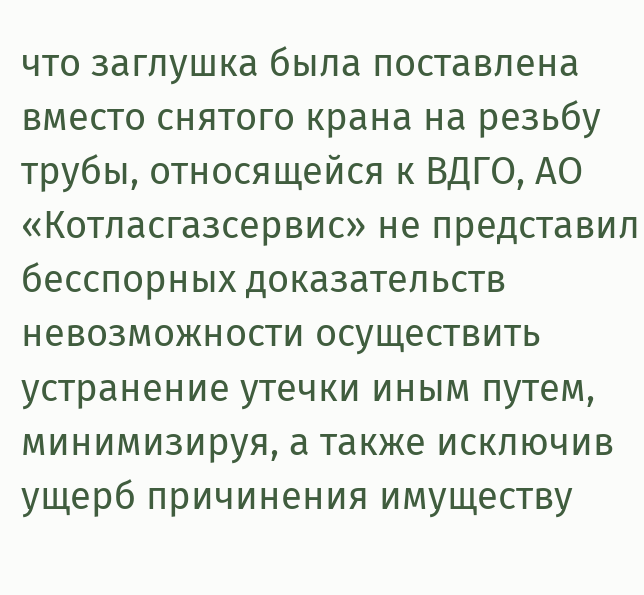что заглушка была поставлена вместо снятого крана на резьбу трубы, относящейся к ВДГО, АО «Котласгазсервис» не представил бесспорных доказательств невозможности осуществить устранение утечки иным путем, минимизируя, а также исключив ущерб причинения имуществу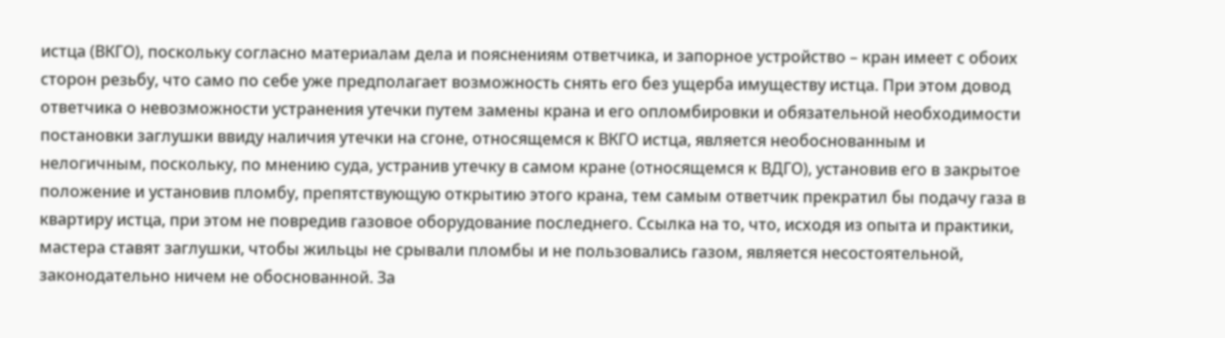истца (ВКГО), поскольку согласно материалам дела и пояснениям ответчика, и запорное устройство – кран имеет с обоих сторон резьбу, что само по себе уже предполагает возможность снять его без ущерба имуществу истца. При этом довод ответчика о невозможности устранения утечки путем замены крана и его опломбировки и обязательной необходимости постановки заглушки ввиду наличия утечки на сгоне, относящемся к ВКГО истца, является необоснованным и нелогичным, поскольку, по мнению суда, устранив утечку в самом кране (относящемся к ВДГО), установив его в закрытое положение и установив пломбу, препятствующую открытию этого крана, тем самым ответчик прекратил бы подачу газа в квартиру истца, при этом не повредив газовое оборудование последнего. Ссылка на то, что, исходя из опыта и практики, мастера ставят заглушки, чтобы жильцы не срывали пломбы и не пользовались газом, является несостоятельной, законодательно ничем не обоснованной. За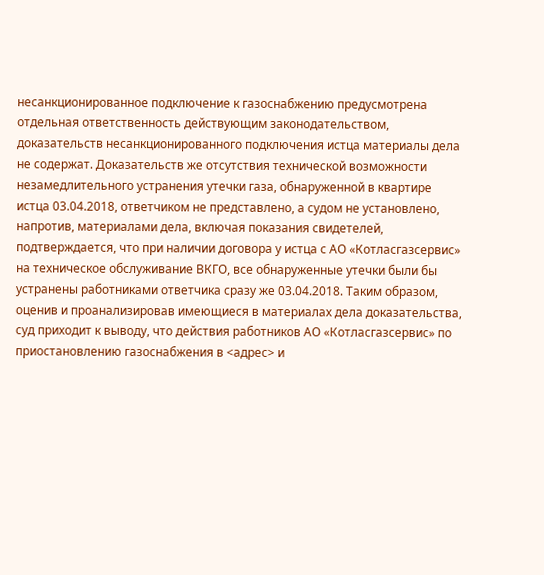несанкционированное подключение к газоснабжению предусмотрена отдельная ответственность действующим законодательством, доказательств несанкционированного подключения истца материалы дела не содержат. Доказательств же отсутствия технической возможности незамедлительного устранения утечки газа, обнаруженной в квартире истца 03.04.2018, ответчиком не представлено, а судом не установлено, напротив, материалами дела, включая показания свидетелей, подтверждается, что при наличии договора у истца с АО «Котласгазсервис» на техническое обслуживание ВКГО, все обнаруженные утечки были бы устранены работниками ответчика сразу же 03.04.2018. Таким образом, оценив и проанализировав имеющиеся в материалах дела доказательства, суд приходит к выводу, что действия работников АО «Котласгазсервис» по приостановлению газоснабжения в <адрес> и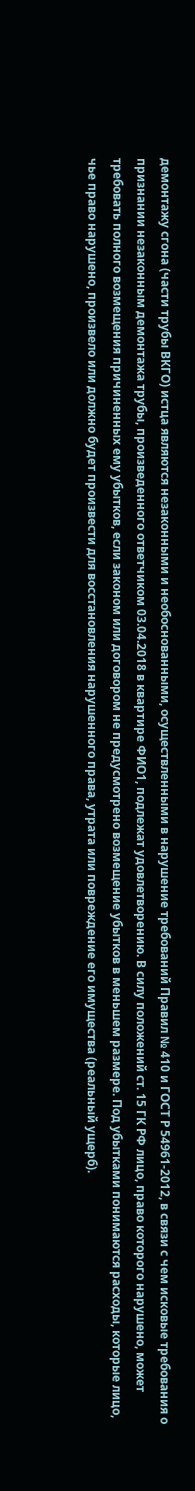демонтажу сгона (части трубы ВКГО) истца являются незаконными и необоснованными, осуществленными в нарушение требований Правил № 410 и ГОСТ Р 54961-2012, в связи с чем исковые требования о признании незаконным демонтажа трубы, произведенного ответчиком 03.04.2018 в квартире ФИО1, подлежат удовлетворению. В силу положений ст. 15 ГК РФ лицо, право которого нарушено, может требовать полного возмещения причиненных ему убытков, если законом или договором не предусмотрено возмещение убытков в меньшем размере. Под убытками понимаются расходы, которые лицо, чье право нарушено, произвело или должно будет произвести для восстановления нарушенного права, утрата или повреждение его имущества (реальный ущерб).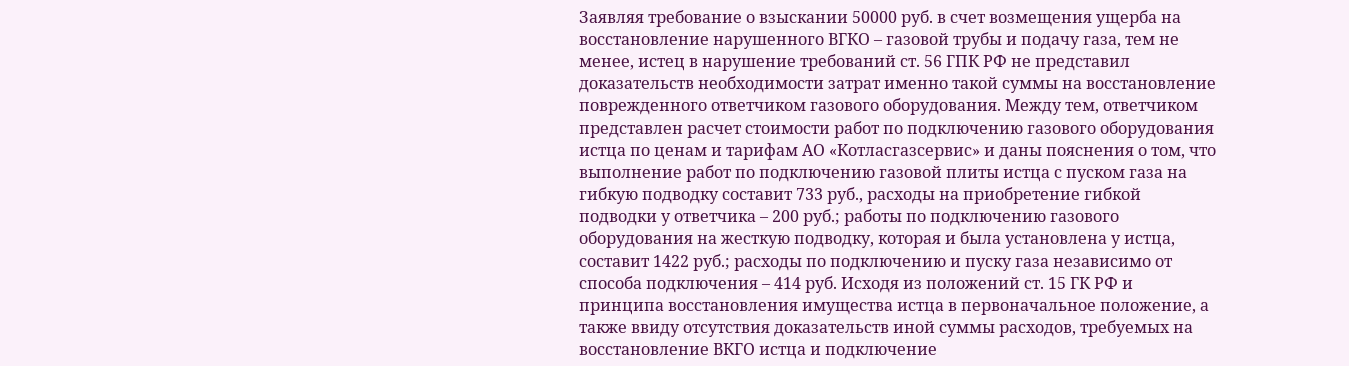Заявляя требование о взыскании 50000 руб. в счет возмещения ущерба на восстановление нарушенного ВГКО – газовой трубы и подачу газа, тем не менее, истец в нарушение требований ст. 56 ГПК РФ не представил доказательств необходимости затрат именно такой суммы на восстановление поврежденного ответчиком газового оборудования. Между тем, ответчиком представлен расчет стоимости работ по подключению газового оборудования истца по ценам и тарифам АО «Котласгазсервис» и даны пояснения о том, что выполнение работ по подключению газовой плиты истца с пуском газа на гибкую подводку составит 733 руб., расходы на приобретение гибкой подводки у ответчика – 200 руб.; работы по подключению газового оборудования на жесткую подводку, которая и была установлена у истца, составит 1422 руб.; расходы по подключению и пуску газа независимо от способа подключения – 414 руб. Исходя из положений ст. 15 ГК РФ и принципа восстановления имущества истца в первоначальное положение, а также ввиду отсутствия доказательств иной суммы расходов, требуемых на восстановление ВКГО истца и подключение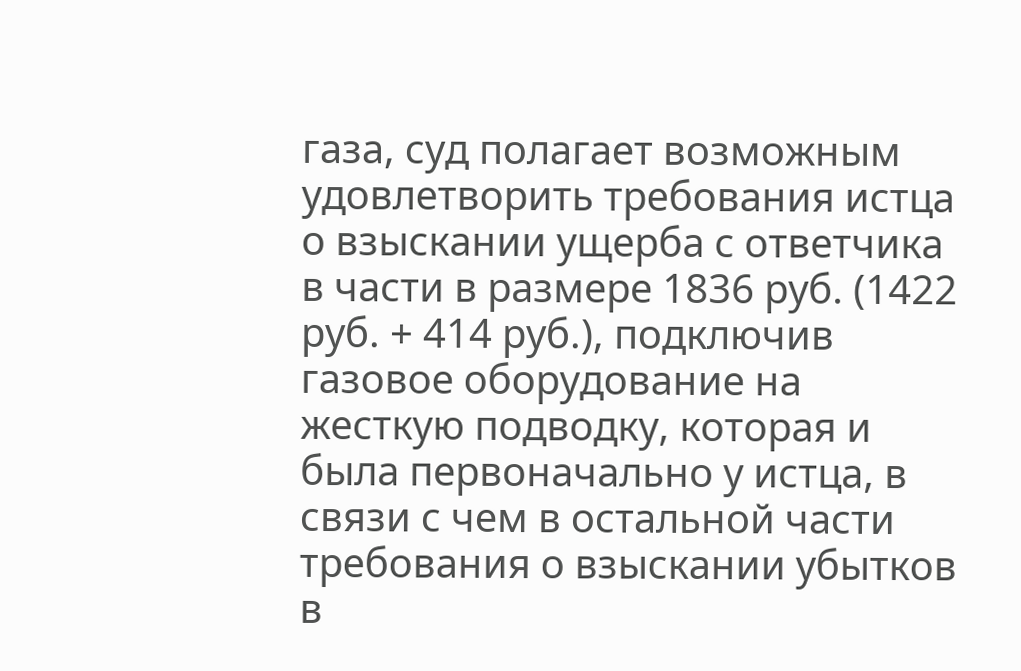газа, суд полагает возможным удовлетворить требования истца о взыскании ущерба с ответчика в части в размере 1836 руб. (1422 руб. + 414 руб.), подключив газовое оборудование на жесткую подводку, которая и была первоначально у истца, в связи с чем в остальной части требования о взыскании убытков в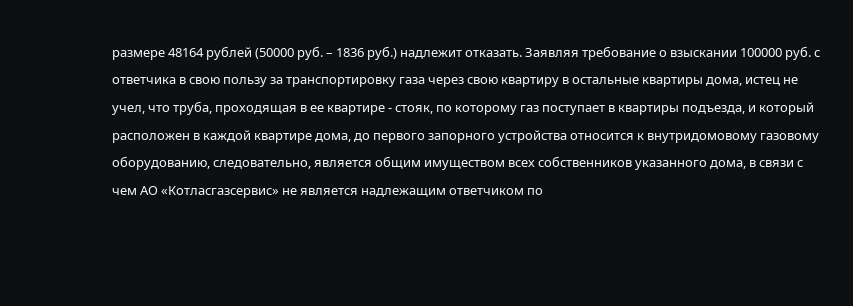размере 48164 рублей (50000 руб. – 1836 руб.) надлежит отказать. Заявляя требование о взыскании 100000 руб. с ответчика в свою пользу за транспортировку газа через свою квартиру в остальные квартиры дома, истец не учел, что труба, проходящая в ее квартире - стояк, по которому газ поступает в квартиры подъезда, и который расположен в каждой квартире дома, до первого запорного устройства относится к внутридомовому газовому оборудованию, следовательно, является общим имуществом всех собственников указанного дома, в связи с чем АО «Котласгазсервис» не является надлежащим ответчиком по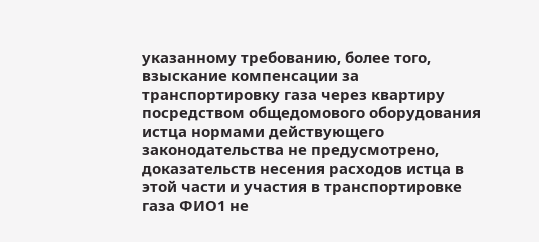указанному требованию, более того, взыскание компенсации за транспортировку газа через квартиру посредством общедомового оборудования истца нормами действующего законодательства не предусмотрено, доказательств несения расходов истца в этой части и участия в транспортировке газа ФИО1 не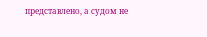представлено, а судом не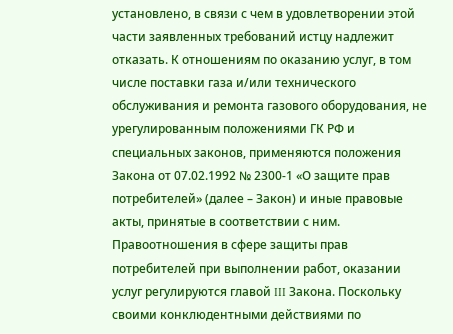установлено, в связи с чем в удовлетворении этой части заявленных требований истцу надлежит отказать. К отношениям по оказанию услуг, в том числе поставки газа и/или технического обслуживания и ремонта газового оборудования, не урегулированным положениями ГК РФ и специальных законов, применяются положения Закона от 07.02.1992 № 2300-1 «О защите прав потребителей» (далее – Закон) и иные правовые акты, принятые в соответствии с ним. Правоотношения в сфере защиты прав потребителей при выполнении работ, оказании услуг регулируются главой III Закона. Поскольку своими конклюдентными действиями по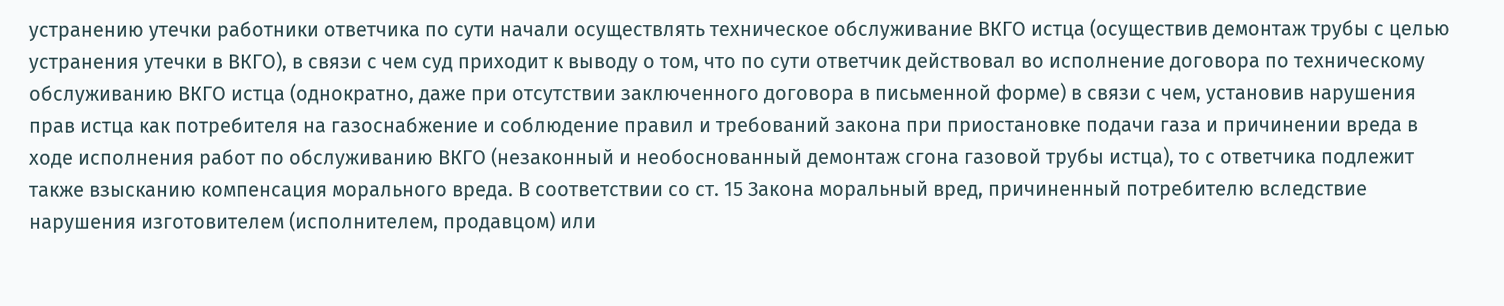устранению утечки работники ответчика по сути начали осуществлять техническое обслуживание ВКГО истца (осуществив демонтаж трубы с целью устранения утечки в ВКГО), в связи с чем суд приходит к выводу о том, что по сути ответчик действовал во исполнение договора по техническому обслуживанию ВКГО истца (однократно, даже при отсутствии заключенного договора в письменной форме) в связи с чем, установив нарушения прав истца как потребителя на газоснабжение и соблюдение правил и требований закона при приостановке подачи газа и причинении вреда в ходе исполнения работ по обслуживанию ВКГО (незаконный и необоснованный демонтаж сгона газовой трубы истца), то с ответчика подлежит также взысканию компенсация морального вреда. В соответствии со ст. 15 Закона моральный вред, причиненный потребителю вследствие нарушения изготовителем (исполнителем, продавцом) или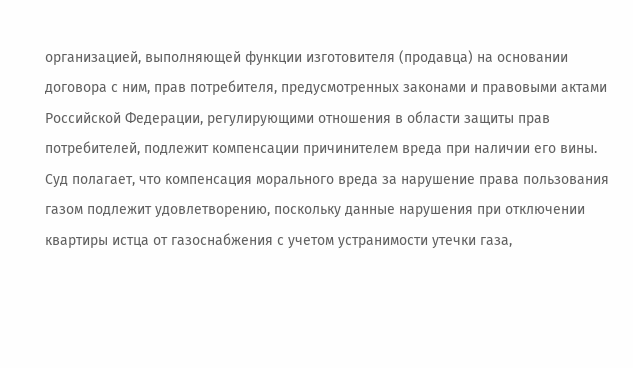организацией, выполняющей функции изготовителя (продавца) на основании договора с ним, прав потребителя, предусмотренных законами и правовыми актами Российской Федерации, регулирующими отношения в области защиты прав потребителей, подлежит компенсации причинителем вреда при наличии его вины. Суд полагает, что компенсация морального вреда за нарушение права пользования газом подлежит удовлетворению, поскольку данные нарушения при отключении квартиры истца от газоснабжения с учетом устранимости утечки газа,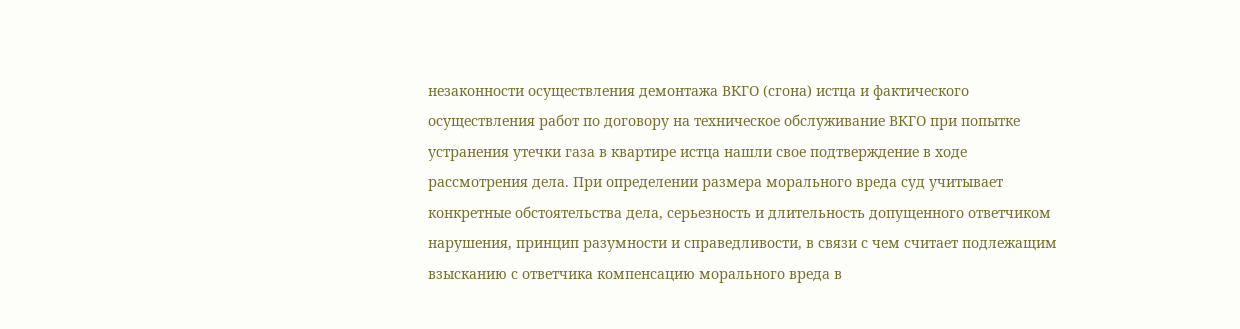незаконности осуществления демонтажа ВКГО (сгона) истца и фактического осуществления работ по договору на техническое обслуживание ВКГО при попытке устранения утечки газа в квартире истца нашли свое подтверждение в ходе рассмотрения дела. При определении размера морального вреда суд учитывает конкретные обстоятельства дела, серьезность и длительность допущенного ответчиком нарушения, принцип разумности и справедливости, в связи с чем считает подлежащим взысканию с ответчика компенсацию морального вреда в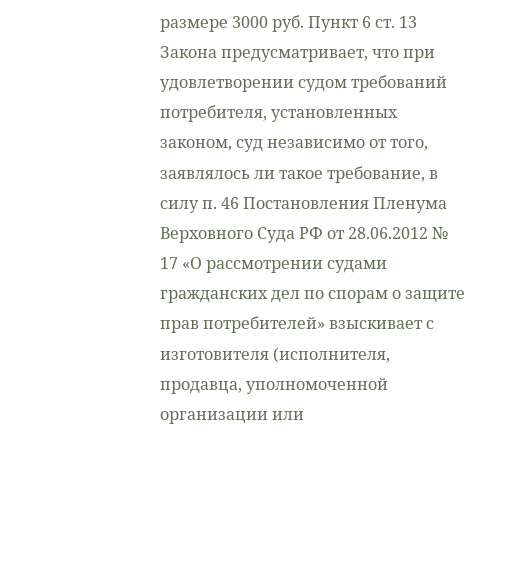размере 3000 руб. Пункт 6 ст. 13 Закона предусматривает, что при удовлетворении судом требований потребителя, установленных законом, суд независимо от того, заявлялось ли такое требование, в силу п. 46 Постановления Пленума Верховного Суда РФ от 28.06.2012 № 17 «О рассмотрении судами гражданских дел по спорам о защите прав потребителей» взыскивает с изготовителя (исполнителя, продавца, уполномоченной организации или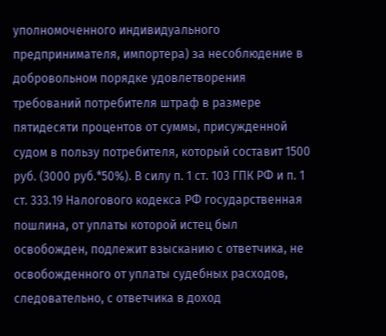уполномоченного индивидуального предпринимателя, импортера) за несоблюдение в добровольном порядке удовлетворения требований потребителя штраф в размере пятидесяти процентов от суммы, присужденной судом в пользу потребителя, который составит 1500 руб. (3000 руб.*50%). В силу п. 1 ст. 103 ГПК РФ и п. 1 ст. 333.19 Налогового кодекса РФ государственная пошлина, от уплаты которой истец был освобожден, подлежит взысканию с ответчика, не освобожденного от уплаты судебных расходов, следовательно, с ответчика в доход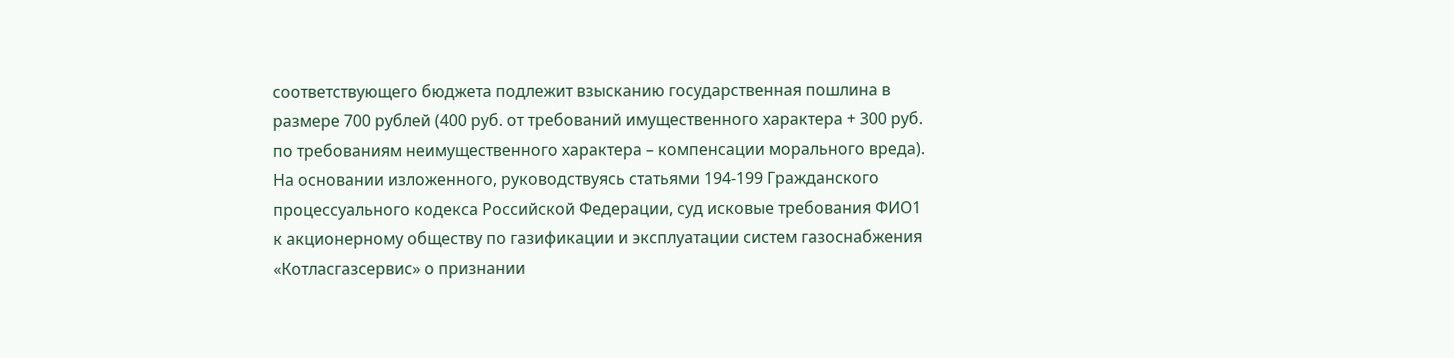соответствующего бюджета подлежит взысканию государственная пошлина в размере 700 рублей (400 руб. от требований имущественного характера + 300 руб. по требованиям неимущественного характера – компенсации морального вреда). На основании изложенного, руководствуясь статьями 194-199 Гражданского процессуального кодекса Российской Федерации, суд исковые требования ФИО1 к акционерному обществу по газификации и эксплуатации систем газоснабжения «Котласгазсервис» о признании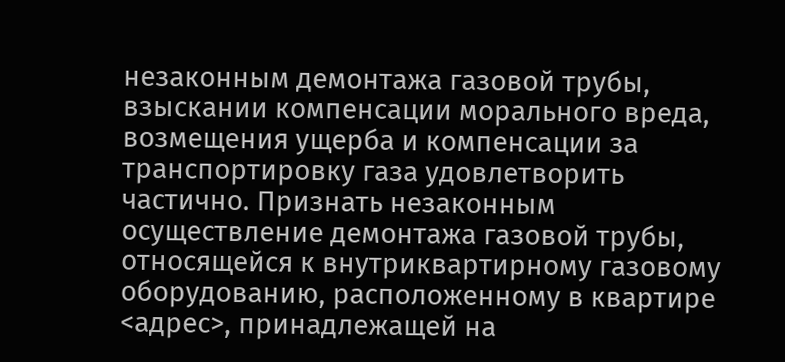незаконным демонтажа газовой трубы, взыскании компенсации морального вреда, возмещения ущерба и компенсации за транспортировку газа удовлетворить частично. Признать незаконным осуществление демонтажа газовой трубы, относящейся к внутриквартирному газовому оборудованию, расположенному в квартире <адрес>, принадлежащей на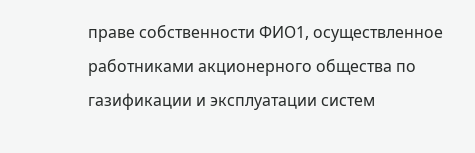праве собственности ФИО1, осуществленное работниками акционерного общества по газификации и эксплуатации систем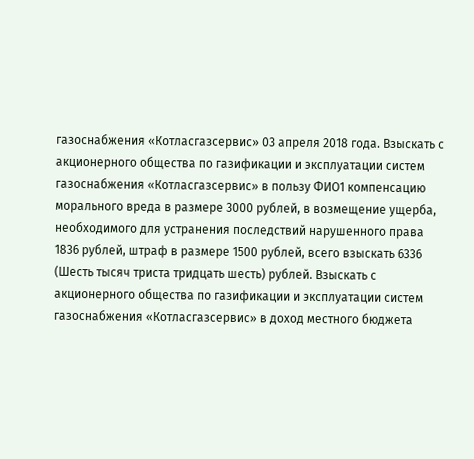газоснабжения «Котласгазсервис» 03 апреля 2018 года. Взыскать с акционерного общества по газификации и эксплуатации систем газоснабжения «Котласгазсервис» в пользу ФИО1 компенсацию морального вреда в размере 3000 рублей, в возмещение ущерба, необходимого для устранения последствий нарушенного права 1836 рублей, штраф в размере 1500 рублей, всего взыскать 6336 (Шесть тысяч триста тридцать шесть) рублей. Взыскать с акционерного общества по газификации и эксплуатации систем газоснабжения «Котласгазсервис» в доход местного бюджета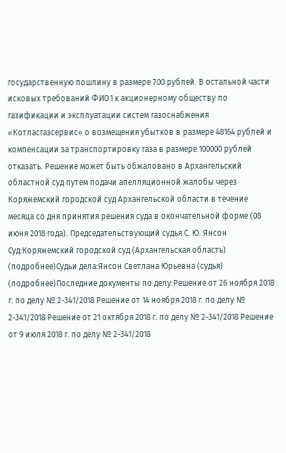государственную пошлину в размере 700 рублей. В остальной части исковых требований ФИО1 к акционерному обществу по газификации и эксплуатации систем газоснабжения «Котласгазсервис» о возмещения убытков в размере 48164 рублей и компенсации за транспортировку газа в размере 100000 рублей отказать. Решение может быть обжаловано в Архангельский областной суд путем подачи апелляционной жалобы через Коряжемский городской суд Архангельской области в течение месяца со дня принятия решения суда в окончательной форме (08 июня 2018 года). Председательствующий судья С. Ю. Янсон Суд:Коряжемский городской суд (Архангельская область) (подробнее)Судьи дела:Янсон Светлана Юрьевна (судья) (подробнее)Последние документы по делу:Решение от 26 ноября 2018 г. по делу № 2-341/2018 Решение от 14 ноября 2018 г. по делу № 2-341/2018 Решение от 21 октября 2018 г. по делу № 2-341/2018 Решение от 9 июля 2018 г. по делу № 2-341/2018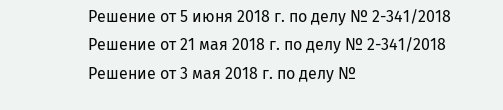Решение от 5 июня 2018 г. по делу № 2-341/2018 Решение от 21 мая 2018 г. по делу № 2-341/2018 Решение от 3 мая 2018 г. по делу №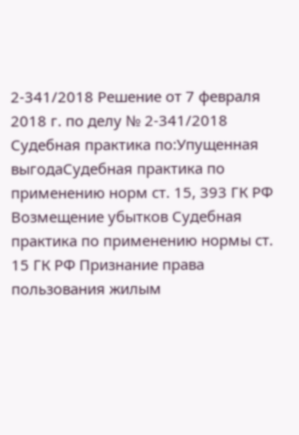2-341/2018 Решение от 7 февраля 2018 г. по делу № 2-341/2018 Судебная практика по:Упущенная выгодаСудебная практика по применению норм ст. 15, 393 ГК РФ Возмещение убытков Судебная практика по применению нормы ст. 15 ГК РФ Признание права пользования жилым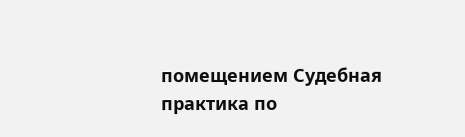помещением Судебная практика по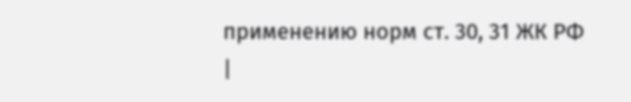применению норм ст. 30, 31 ЖК РФ
|